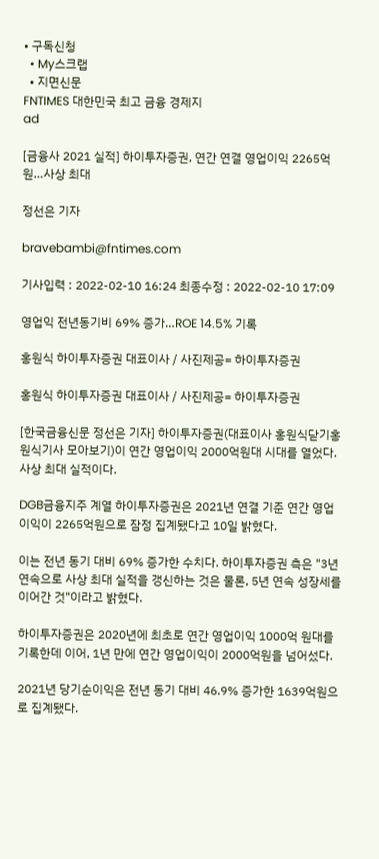• 구독신청
  • My스크랩
  • 지면신문
FNTIMES 대한민국 최고 금융 경제지
ad

[금융사 2021 실적] 하이투자증권, 연간 연결 영업이익 2265억원…사상 최대

정선은 기자

bravebambi@fntimes.com

기사입력 : 2022-02-10 16:24 최종수정 : 2022-02-10 17:09

영업익 전년동기비 69% 증가…ROE 14.5% 기록

홍원식 하이투자증권 대표이사 / 사진제공= 하이투자증권

홍원식 하이투자증권 대표이사 / 사진제공= 하이투자증권

[한국금융신문 정선은 기자] 하이투자증권(대표이사 홍원식닫기홍원식기사 모아보기)이 연간 영업이익 2000억원대 시대를 열었다. 사상 최대 실적이다.

DGB금융지주 계열 하이투자증권은 2021년 연결 기준 연간 영업이익이 2265억원으로 잠정 집계됐다고 10일 밝혔다.

이는 전년 동기 대비 69% 증가한 수치다. 하이투자증권 측은 "3년 연속으로 사상 최대 실적을 갱신하는 것은 물론, 5년 연속 성장세를 이어간 것"이라고 밝혔다.

하이투자증권은 2020년에 최초로 연간 영업이익 1000억 원대를 기록한데 이어, 1년 만에 연간 영업이익이 2000억원을 넘어섰다.

2021년 당기순이익은 전년 동기 대비 46.9% 증가한 1639억원으로 집계됐다.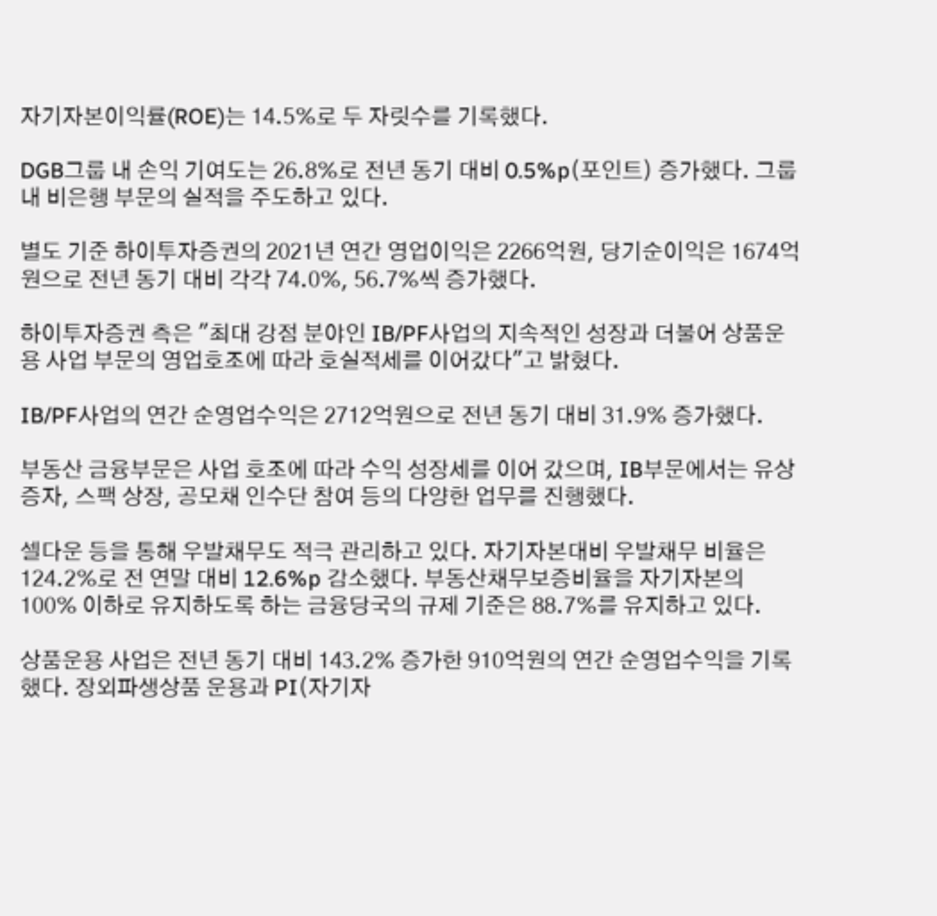자기자본이익률(ROE)는 14.5%로 두 자릿수를 기록했다.

DGB그룹 내 손익 기여도는 26.8%로 전년 동기 대비 0.5%p(포인트) 증가했다. 그룹 내 비은행 부문의 실적을 주도하고 있다.

별도 기준 하이투자증권의 2021년 연간 영업이익은 2266억원, 당기순이익은 1674억원으로 전년 동기 대비 각각 74.0%, 56.7%씩 증가했다.

하이투자증권 측은 "최대 강점 분야인 IB/PF사업의 지속적인 성장과 더불어 상품운용 사업 부문의 영업호조에 따라 호실적세를 이어갔다"고 밝혔다.

IB/PF사업의 연간 순영업수익은 2712억원으로 전년 동기 대비 31.9% 증가했다.

부동산 금융부문은 사업 호조에 따라 수익 성장세를 이어 갔으며, IB부문에서는 유상증자, 스팩 상장, 공모채 인수단 참여 등의 다양한 업무를 진행했다.

셀다운 등을 통해 우발채무도 적극 관리하고 있다. 자기자본대비 우발채무 비율은 124.2%로 전 연말 대비 12.6%p 감소했다. 부동산채무보증비율을 자기자본의 100% 이하로 유지하도록 하는 금융당국의 규제 기준은 88.7%를 유지하고 있다.

상품운용 사업은 전년 동기 대비 143.2% 증가한 910억원의 연간 순영업수익을 기록했다. 장외파생상품 운용과 PI(자기자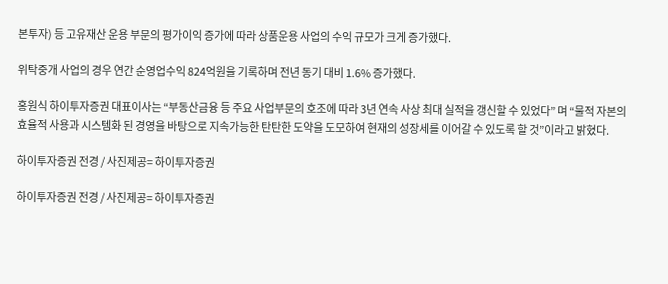본투자) 등 고유재산 운용 부문의 평가이익 증가에 따라 상품운용 사업의 수익 규모가 크게 증가했다.

위탁중개 사업의 경우 연간 순영업수익 824억원을 기록하며 전년 동기 대비 1.6% 증가했다.

홍원식 하이투자증권 대표이사는 “부동산금융 등 주요 사업부문의 호조에 따라 3년 연속 사상 최대 실적을 갱신할 수 있었다” 며 “물적 자본의 효율적 사용과 시스템화 된 경영을 바탕으로 지속가능한 탄탄한 도약을 도모하여 현재의 성장세를 이어갈 수 있도록 할 것”이라고 밝혔다.

하이투자증권 전경 / 사진제공= 하이투자증권

하이투자증권 전경 / 사진제공= 하이투자증권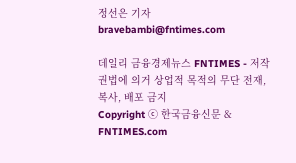정선은 기자 bravebambi@fntimes.com

데일리 금융경제뉴스 FNTIMES - 저작권법에 의거 상업적 목적의 무단 전재, 복사, 배포 금지
Copyright ⓒ 한국금융신문 & FNTIMES.com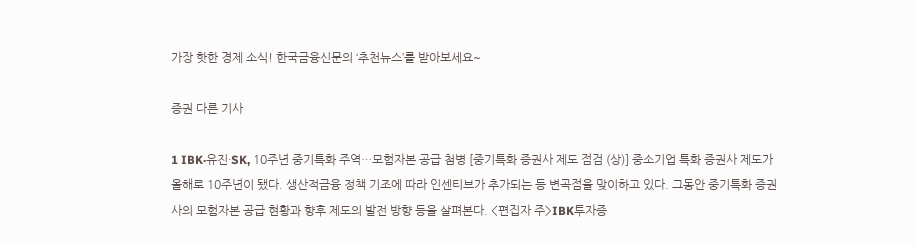가장 핫한 경제 소식! 한국금융신문의 ‘추천뉴스’를 받아보세요~

증권 다른 기사

1 IBK·유진·SK, 10주년 중기특화 주역…모험자본 공급 첨병 [중기특화 증권사 제도 점검 (상)] 중소기업 특화 증권사 제도가 올해로 10주년이 됐다. 생산적금융 정책 기조에 따라 인센티브가 추가되는 등 변곡점을 맞이하고 있다. 그동안 중기특화 증권사의 모험자본 공급 현황과 향후 제도의 발전 방향 등을 살펴본다. <편집자 주>IBK투자증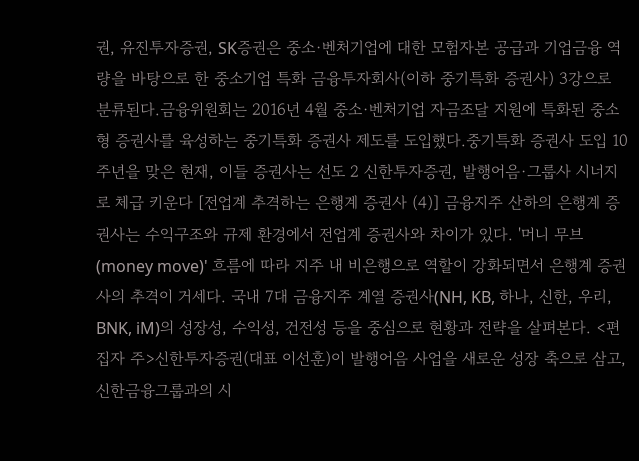권, 유진투자증권, SK증권은 중소·벤처기업에 대한 모험자본 공급과 기업금융 역량을 바탕으로 한 중소기업 특화 금융투자회사(이하 중기특화 증권사) 3강으로 분류된다.금융위원회는 2016년 4월 중소·벤처기업 자금조달 지원에 특화된 중소형 증권사를 육성하는 중기특화 증권사 제도를 도입했다.중기특화 증권사 도입 10주년을 맞은 현재, 이들 증권사는 선도 2 신한투자증권, 발행어음·그룹사 시너지로 체급 키운다 [전업계 추격하는 은행계 증권사 (4)] 금융지주 산하의 은행계 증권사는 수익구조와 규제 환경에서 전업계 증권사와 차이가 있다. '머니 무브(money move)' 흐름에 따라 지주 내 비은행으로 역할이 강화되면서 은행계 증권사의 추격이 거세다. 국내 7대 금융지주 계열 증권사(NH, KB, 하나, 신한, 우리, BNK, iM)의 성장성, 수익성, 건전성 등을 중심으로 현황과 전략을 살펴본다. <편집자 주>신한투자증권(대표 이선훈)이 발행어음 사업을 새로운 성장 축으로 삼고, 신한금융그룹과의 시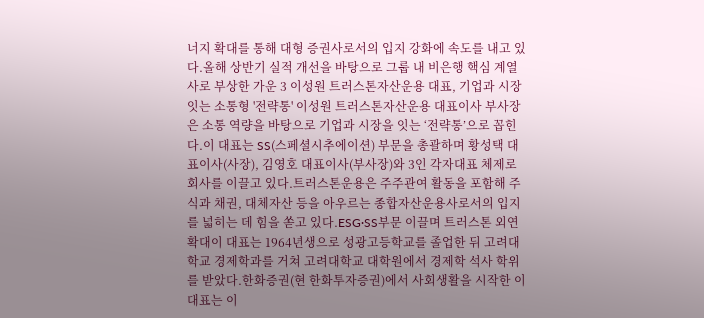너지 확대를 통해 대형 증권사로서의 입지 강화에 속도를 내고 있다.올해 상반기 실적 개선을 바탕으로 그룹 내 비은행 핵심 계열사로 부상한 가운 3 이성원 트러스톤자산운용 대표, 기업과 시장 잇는 소통형 '전략통' 이성원 트러스톤자산운용 대표이사 부사장은 소통 역량을 바탕으로 기업과 시장을 잇는 ‘전략통’으로 꼽힌다.이 대표는 SS(스페셜시추에이션) 부문을 총괄하며 황성택 대표이사(사장), 김영호 대표이사(부사장)와 3인 각자대표 체제로 회사를 이끌고 있다.트러스톤운용은 주주관여 활동을 포함해 주식과 채권, 대체자산 등을 아우르는 종합자산운용사로서의 입지를 넓히는 데 힘을 쏟고 있다.ESG·SS부문 이끌며 트러스톤 외연 확대이 대표는 1964년생으로 성광고등학교를 졸업한 뒤 고려대학교 경제학과를 거쳐 고려대학교 대학원에서 경제학 석사 학위를 받았다.한화증권(현 한화투자증권)에서 사회생활을 시작한 이 대표는 이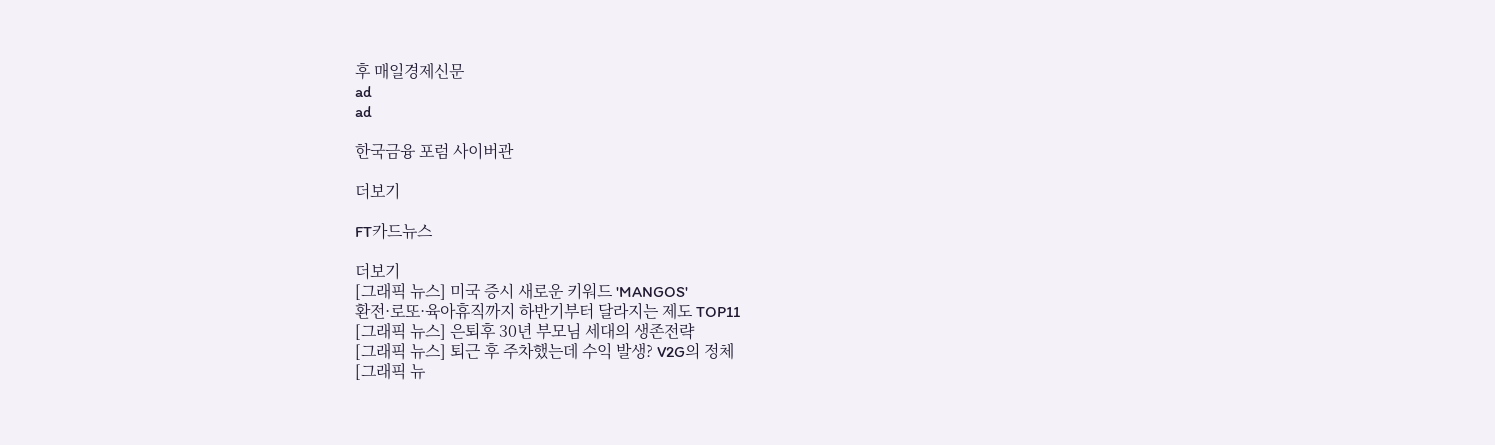후 매일경제신문
ad
ad

한국금융 포럼 사이버관

더보기

FT카드뉴스

더보기
[그래픽 뉴스] 미국 증시 새로운 키워드 'MANGOS'
환전·로또·육아휴직까지 하반기부터 달라지는 제도 TOP11
[그래픽 뉴스] 은퇴후 30년 부모님 세대의 생존전략
[그래픽 뉴스] 퇴근 후 주차했는데 수익 발생? V2G의 정체
[그래픽 뉴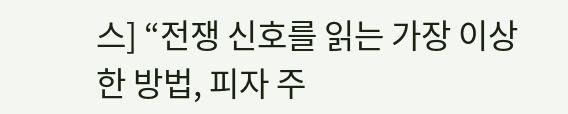스] “전쟁 신호를 읽는 가장 이상한 방법, 피자 주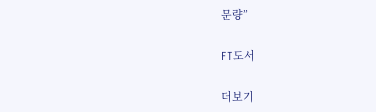문량”

FT도서

더보기